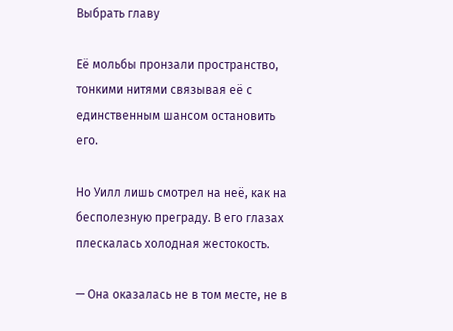Выбрать главу

Её мольбы пронзали пространство, тонкими нитями связывая её с единственным шансом остановить его.

Но Уилл лишь смотрел на неё, как на бесполезную преграду. В его глазах плескалась холодная жестокость.

— Она оказалась не в том месте, не в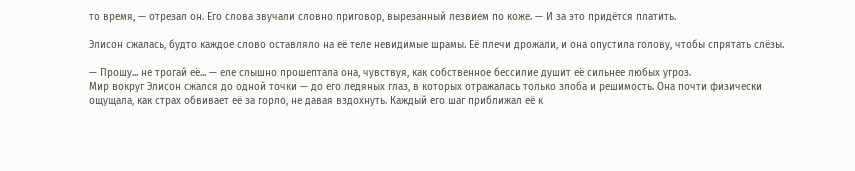то время, — отрезал он. Его слова звучали словно приговор, вырезанный лезвием по коже. — И за это придётся платить.

Элисон сжалась, будто каждое слово оставляло на её теле невидимые шрамы. Её плечи дрожали, и она опустила голову, чтобы спрятать слёзы.

— Прошу... не трогай её... — еле слышно прошептала она, чувствуя, как собственное бессилие душит её сильнее любых угроз.
Мир вокруг Элисон сжался до одной точки — до его ледяных глаз, в которых отражалась только злоба и решимость. Она почти физически ощущала, как страх обвивает её за горло, не давая вздохнуть. Каждый его шаг приближал её к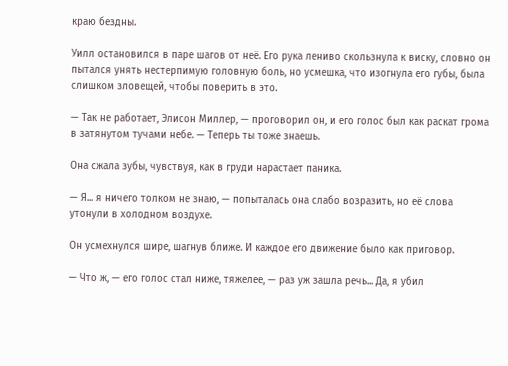краю бездны.

Уилл остановился в паре шагов от неё. Его рука лениво скользнула к виску, словно он пытался унять нестерпимую головную боль, но усмешка, что изогнула его губы, была слишком зловещей, чтобы поверить в это.

— Так не работает, Элисон Миллер, — проговорил он, и его голос был как раскат грома в затянутом тучами небе. — Теперь ты тоже знаешь.

Она сжала зубы, чувствуя, как в груди нарастает паника.

— Я... я ничего толком не знаю, — попыталась она слабо возразить, но её слова утонули в холодном воздухе.

Он усмехнулся шире, шагнув ближе. И каждое его движение было как приговор.

— Что ж, — его голос стал ниже, тяжелее, — раз уж зашла речь... Да, я убил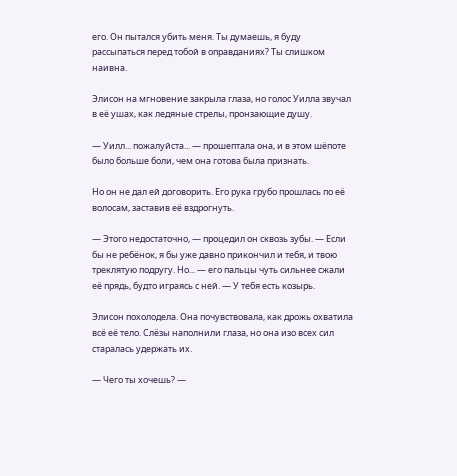его. Он пытался убить меня. Ты думаешь, я буду рассыпаться перед тобой в оправданиях? Ты слишком наивна.

Элисон на мгновение закрыла глаза, но голос Уилла звучал в её ушах, как ледяные стрелы, пронзающие душу.

— Уилл... пожалуйста... — прошептала она, и в этом шёпоте было больше боли, чем она готова была признать.

Но он не дал ей договорить. Его рука грубо прошлась по её волосам, заставив её вздрогнуть.

— Этого недостаточно, — процедил он сквозь зубы. — Если бы не ребёнок, я бы уже давно прикончил и тебя, и твою треклятую подругу. Но... — его пальцы чуть сильнее сжали её прядь, будто играясь с ней. — У тебя есть козырь.

Элисон похолодела. Она почувствовала, как дрожь охватила всё её тело. Слёзы наполнили глаза, но она изо всех сил старалась удержать их.

— Чего ты хочешь? —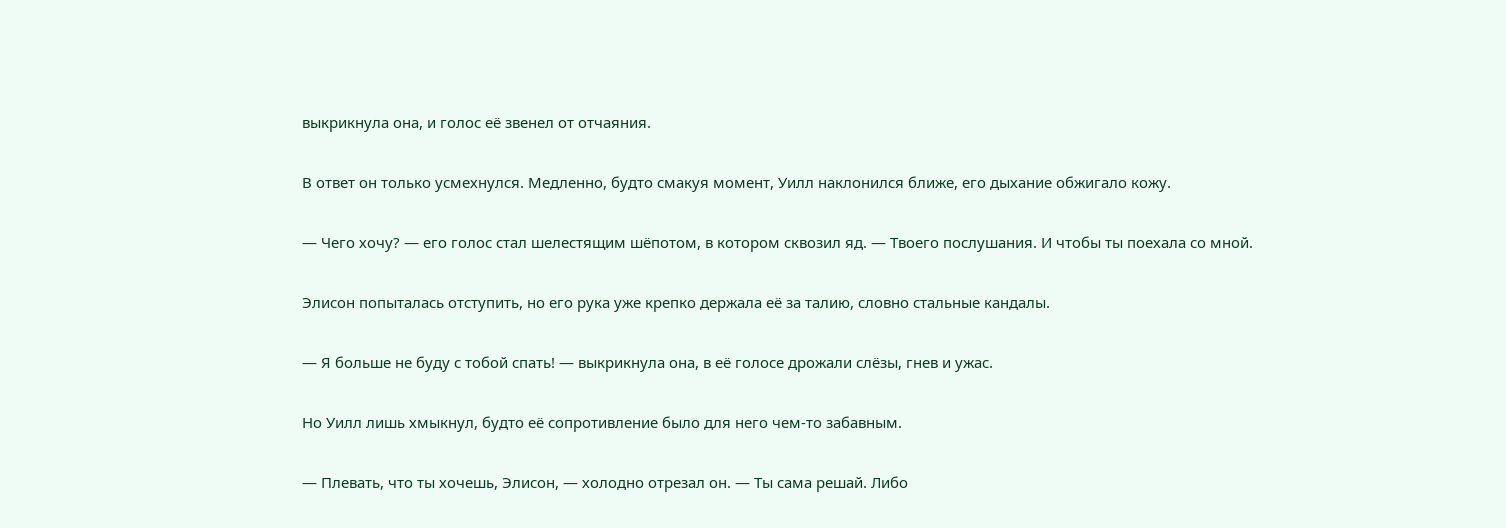выкрикнула она, и голос её звенел от отчаяния.

В ответ он только усмехнулся. Медленно, будто смакуя момент, Уилл наклонился ближе, его дыхание обжигало кожу.

— Чего хочу? — его голос стал шелестящим шёпотом, в котором сквозил яд. — Твоего послушания. И чтобы ты поехала со мной.

Элисон попыталась отступить, но его рука уже крепко держала её за талию, словно стальные кандалы.

— Я больше не буду с тобой спать! — выкрикнула она, в её голосе дрожали слёзы, гнев и ужас.

Но Уилл лишь хмыкнул, будто её сопротивление было для него чем-то забавным.

— Плевать, что ты хочешь, Элисон, — холодно отрезал он. — Ты сама решай. Либо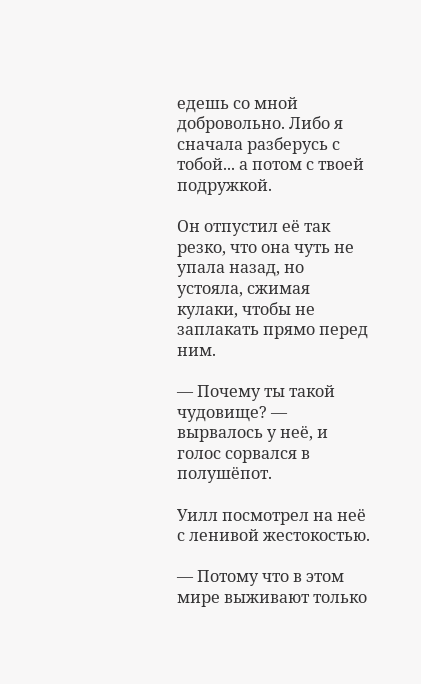едешь со мной добровольно. Либо я сначала разберусь с тобой... а потом с твоей подружкой.

Он отпустил её так резко, что она чуть не упала назад, но устояла, сжимая кулаки, чтобы не заплакать прямо перед ним.

— Почему ты такой чудовище? — вырвалось у неё, и голос сорвался в полушёпот.

Уилл посмотрел на неё с ленивой жестокостью.

— Потому что в этом мире выживают только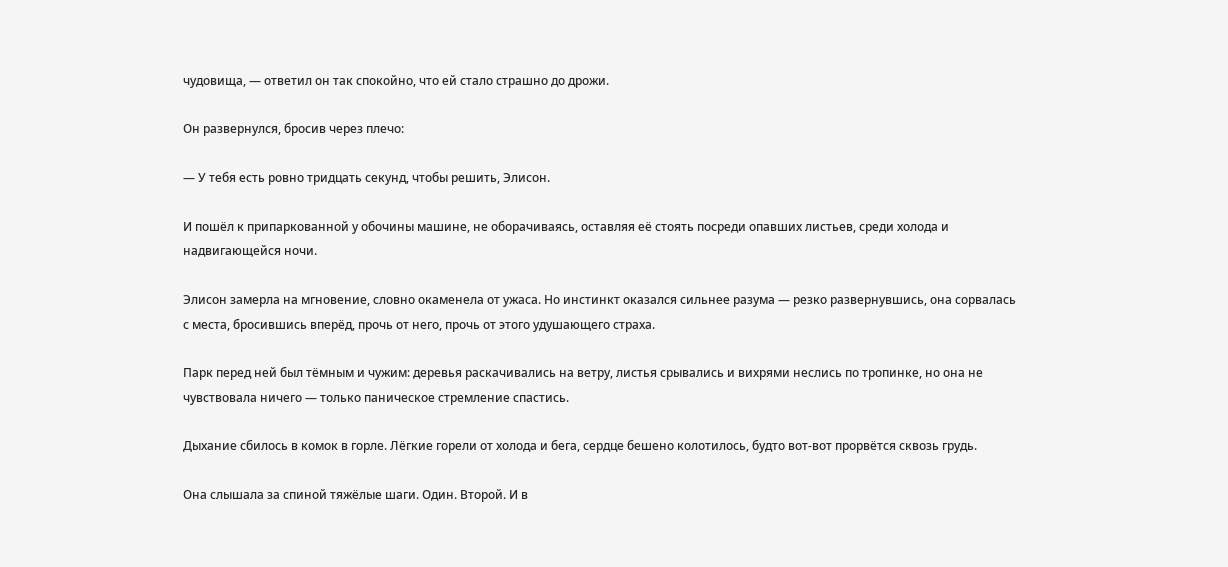чудовища, — ответил он так спокойно, что ей стало страшно до дрожи.

Он развернулся, бросив через плечо:

— У тебя есть ровно тридцать секунд, чтобы решить, Элисон.

И пошёл к припаркованной у обочины машине, не оборачиваясь, оставляя её стоять посреди опавших листьев, среди холода и надвигающейся ночи.

Элисон замерла на мгновение, словно окаменела от ужаса. Но инстинкт оказался сильнее разума — резко развернувшись, она сорвалась с места, бросившись вперёд, прочь от него, прочь от этого удушающего страха.

Парк перед ней был тёмным и чужим: деревья раскачивались на ветру, листья срывались и вихрями неслись по тропинке, но она не чувствовала ничего — только паническое стремление спастись.

Дыхание сбилось в комок в горле. Лёгкие горели от холода и бега, сердце бешено колотилось, будто вот-вот прорвётся сквозь грудь.

Она слышала за спиной тяжёлые шаги. Один. Второй. И в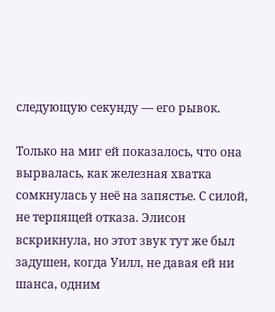следующую секунду — его рывок.

Только на миг ей показалось, что она вырвалась, как железная хватка сомкнулась у неё на запястье. С силой, не терпящей отказа. Элисон вскрикнула, но этот звук тут же был задушен, когда Уилл, не давая ей ни шанса, одним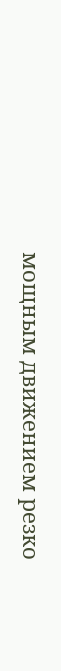мощным движением резко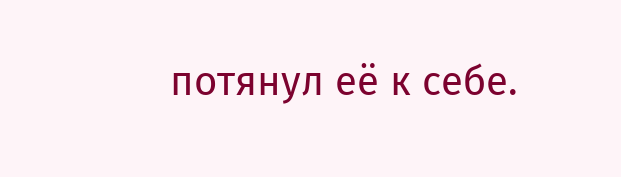потянул её к себе.